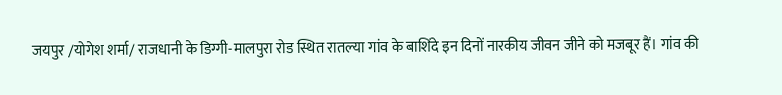जयपुर /योगेश शर्मा/ राजधानी के डिग्गी-मालपुरा रोड स्थित रातल्या गांव के बाशिंदे इन दिनों नारकीय जीवन जीने को मजबूर हैं। गांव की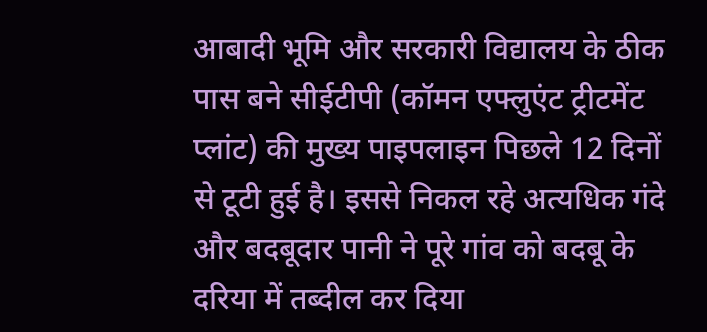आबादी भूमि और सरकारी विद्यालय के ठीक पास बने सीईटीपी (कॉमन एफ्लुएंट ट्रीटमेंट प्लांट) की मुख्य पाइपलाइन पिछले 12 दिनों से टूटी हुई है। इससे निकल रहे अत्यधिक गंदे और बदबूदार पानी ने पूरे गांव को बदबू के दरिया में तब्दील कर दिया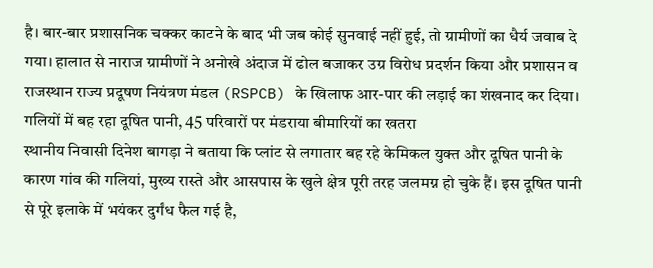है। बार-बार प्रशासनिक चक्कर काटने के बाद भी जब कोई सुनवाई नहीं हुई, तो ग्रामीणों का धैर्य जवाब दे गया। हालात से नाराज ग्रामीणों ने अनोखे अंदाज में ढोल बजाकर उग्र विरोध प्रदर्शन किया और प्रशासन व राजस्थान राज्य प्रदूषण नियंत्रण मंडल (RSPCB) के खिलाफ आर-पार की लड़ाई का शंखनाद कर दिया।
गलियों में बह रहा दूषित पानी, 45 परिवारों पर मंडराया बीमारियों का खतरा
स्थानीय निवासी दिनेश बागड़ा ने बताया कि प्लांट से लगातार बह रहे केमिकल युक्त और दूषित पानी के कारण गांव की गलियां, मुख्य रास्ते और आसपास के खुले क्षेत्र पूरी तरह जलमग्न हो चुके हैं। इस दूषित पानी से पूरे इलाके में भयंकर दुर्गंध फैल गई है,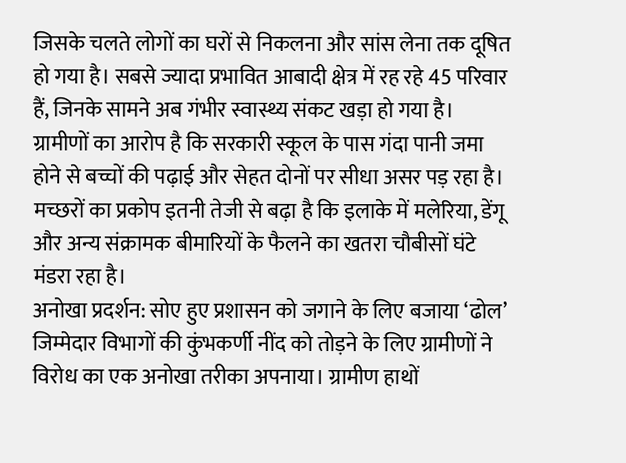जिसके चलते लोगों का घरों से निकलना और सांस लेना तक दूषित हो गया है। सबसे ज्यादा प्रभावित आबादी क्षेत्र में रह रहे 45 परिवार हैं, जिनके सामने अब गंभीर स्वास्थ्य संकट खड़ा हो गया है।
ग्रामीणों का आरोप है कि सरकारी स्कूल के पास गंदा पानी जमा होने से बच्चों की पढ़ाई और सेहत दोनों पर सीधा असर पड़ रहा है। मच्छरों का प्रकोप इतनी तेजी से बढ़ा है कि इलाके में मलेरिया, डेंगू और अन्य संक्रामक बीमारियों के फैलने का खतरा चौबीसों घंटे मंडरा रहा है।
अनोखा प्रदर्शन: सोए हुए प्रशासन को जगाने के लिए बजाया ‘ढोल’
जिम्मेदार विभागों की कुंभकर्णी नींद को तोड़ने के लिए ग्रामीणों ने विरोध का एक अनोखा तरीका अपनाया। ग्रामीण हाथों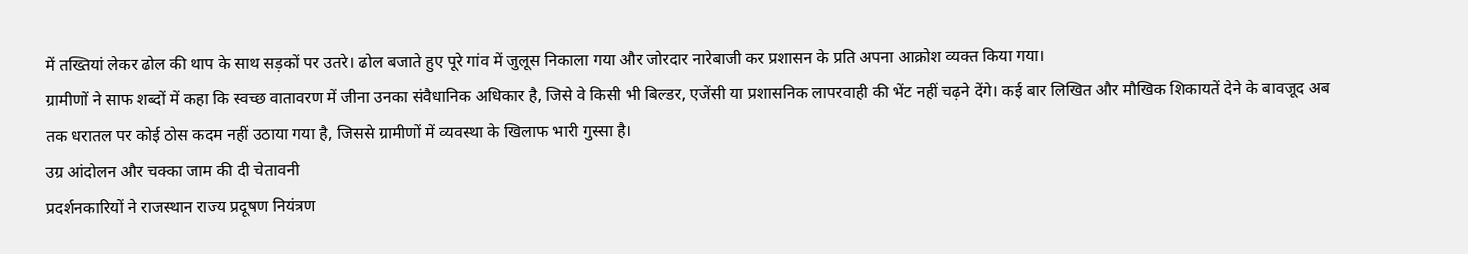में तख्तियां लेकर ढोल की थाप के साथ सड़कों पर उतरे। ढोल बजाते हुए पूरे गांव में जुलूस निकाला गया और जोरदार नारेबाजी कर प्रशासन के प्रति अपना आक्रोश व्यक्त किया गया।
ग्रामीणों ने साफ शब्दों में कहा कि स्वच्छ वातावरण में जीना उनका संवैधानिक अधिकार है, जिसे वे किसी भी बिल्डर, एजेंसी या प्रशासनिक लापरवाही की भेंट नहीं चढ़ने देंगे। कई बार लिखित और मौखिक शिकायतें देने के बावजूद अब तक धरातल पर कोई ठोस कदम नहीं उठाया गया है, जिससे ग्रामीणों में व्यवस्था के खिलाफ भारी गुस्सा है।
उग्र आंदोलन और चक्का जाम की दी चेतावनी
प्रदर्शनकारियों ने राजस्थान राज्य प्रदूषण नियंत्रण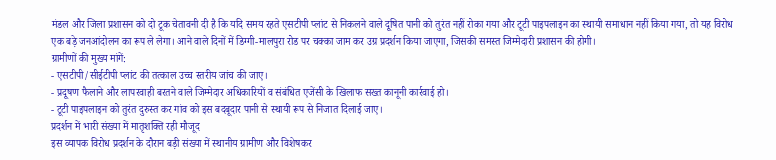मंडल और जिला प्रशासन को दो टूक चेतावनी दी है कि यदि समय रहते एसटीपी प्लांट से निकलने वाले दूषित पानी को तुरंत नहीं रोका गया और टूटी पाइपलाइन का स्थायी समाधान नहीं किया गया, तो यह विरोध एक बड़े जनआंदोलन का रूप ले लेगा। आने वाले दिनों में डिग्गी-मालपुरा रोड पर चक्का जाम कर उग्र प्रदर्शन किया जाएगा, जिसकी समस्त जिम्मेदारी प्रशासन की होगी।
ग्रामीणों की मुख्य मांगें:
- एसटीपी/सीईटीपी प्लांट की तत्काल उच्च स्तरीय जांच की जाए।
- प्रदूषण फैलाने और लापरवाही बरतने वाले जिम्मेदार अधिकारियों व संबंधित एजेंसी के खिलाफ सख्त कानूनी कार्रवाई हो।
- टूटी पाइपलाइन को तुरंत दुरुस्त कर गांव को इस बदबूदार पानी से स्थायी रूप से निजात दिलाई जाए।
प्रदर्शन में भारी संख्या में मातृशक्ति रही मौजूद
इस व्यापक विरोध प्रदर्शन के दौरान बड़ी संख्या में स्थानीय ग्रामीण और विशेषकर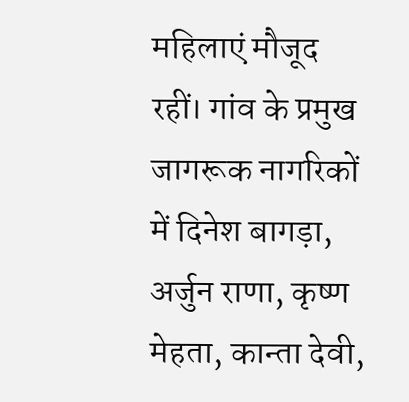महिलाएं मौजूद रहीं। गांव के प्रमुख जागरूक नागरिकों में दिनेश बागड़ा, अर्जुन राणा, कृष्ण मेहता, कान्ता देवी,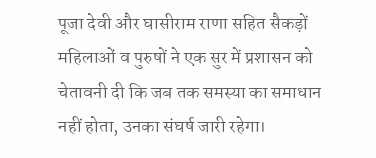पूजा देवी और घासीराम राणा सहित सैकड़ों महिलाओं व पुरुषों ने एक सुर में प्रशासन को चेतावनी दी कि जब तक समस्या का समाधान नहीं होता, उनका संघर्ष जारी रहेगा।